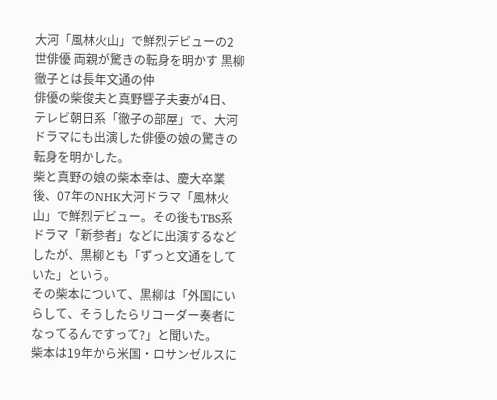大河「風林火山」で鮮烈デビューの2世俳優 両親が驚きの転身を明かす 黒柳徹子とは長年文通の仲
俳優の柴俊夫と真野響子夫妻が4日、テレビ朝日系「徹子の部屋」で、大河ドラマにも出演した俳優の娘の驚きの転身を明かした。
柴と真野の娘の柴本幸は、慶大卒業後、07年のNHK大河ドラマ「風林火山」で鮮烈デビュー。その後もTBS系ドラマ「新参者」などに出演するなどしたが、黒柳とも「ずっと文通をしていた」という。
その柴本について、黒柳は「外国にいらして、そうしたらリコーダー奏者になってるんですって?」と聞いた。
柴本は19年から米国・ロサンゼルスに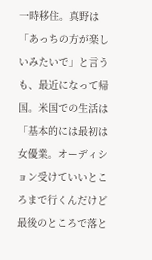一時移住。真野は「あっちの方が楽しいみたいで」と言うも、最近になって帰国。米国での生活は「基本的には最初は女優業。オーディション受けていいところまで行くんだけど最後のところで落と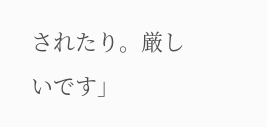されたり。厳しいです」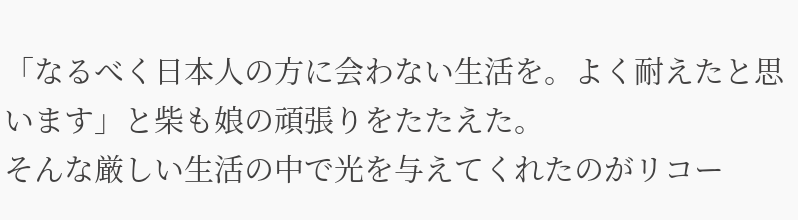「なるべく日本人の方に会わない生活を。よく耐えたと思います」と柴も娘の頑張りをたたえた。
そんな厳しい生活の中で光を与えてくれたのがリコー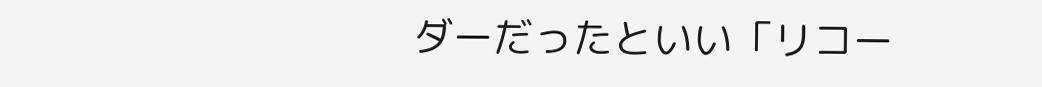ダーだったといい「リコー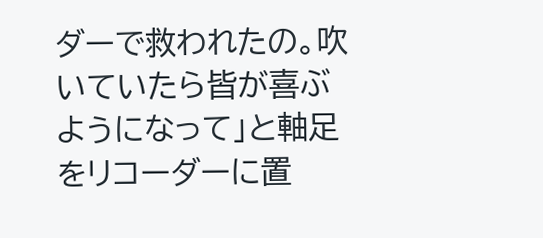ダーで救われたの。吹いていたら皆が喜ぶようになって」と軸足をリコーダーに置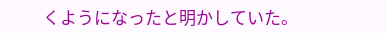くようになったと明かしていた。